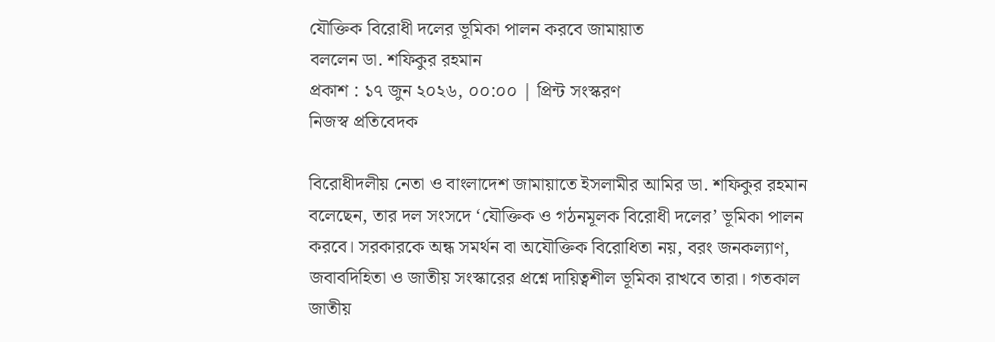যৌক্তিক বিরোধী দলের ভূমিকা পালন করবে জামায়াত
বললেন ডা. শফিকুর রহমান
প্রকাশ : ১৭ জুন ২০২৬, ০০:০০ | প্রিন্ট সংস্করণ
নিজস্ব প্রতিবেদক

বিরোধীদলীয় নেতা ও বাংলাদেশ জামায়াতে ইসলামীর আমির ডা. শফিকুর রহমান বলেছেন, তার দল সংসদে ‘যৌক্তিক ও গঠনমূলক বিরোধী দলের’ ভূমিকা পালন করবে। সরকারকে অন্ধ সমর্থন বা অযৌক্তিক বিরোধিতা নয়, বরং জনকল্যাণ, জবাবদিহিতা ও জাতীয় সংস্কারের প্রশ্নে দায়িত্বশীল ভূমিকা রাখবে তারা। গতকাল জাতীয়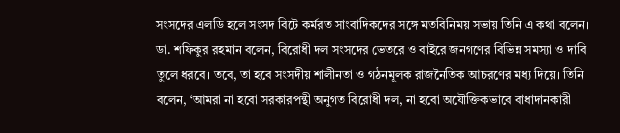সংসদের এলডি হলে সংসদ বিটে কর্মরত সাংবাদিকদের সঙ্গে মতবিনিময় সভায় তিনি এ কথা বলেন।
ডা. শফিকুর রহমান বলেন, বিরোধী দল সংসদের ভেতরে ও বাইরে জনগণের বিভিন্ন সমস্যা ও দাবি তুলে ধরবে। তবে, তা হবে সংসদীয় শালীনতা ও গঠনমূলক রাজনৈতিক আচরণের মধ্য দিয়ে। তিনি বলেন, ‘আমরা না হবো সরকারপন্থী অনুগত বিরোধী দল, না হবো অযৌক্তিকভাবে বাধাদানকারী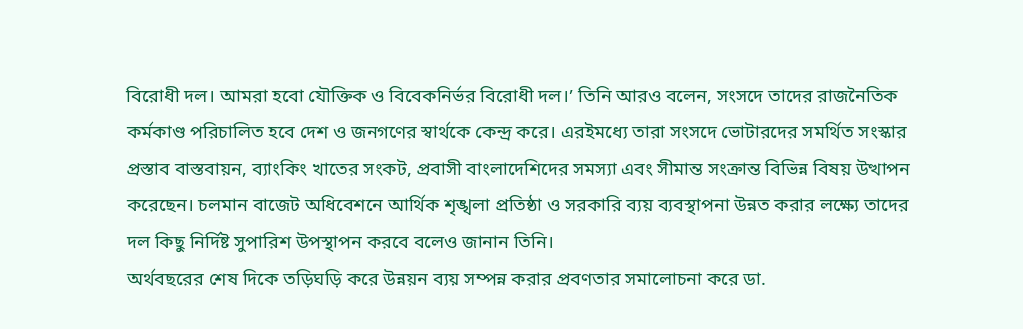বিরোধী দল। আমরা হবো যৌক্তিক ও বিবেকনির্ভর বিরোধী দল।’ তিনি আরও বলেন, সংসদে তাদের রাজনৈতিক কর্মকাণ্ড পরিচালিত হবে দেশ ও জনগণের স্বার্থকে কেন্দ্র করে। এরইমধ্যে তারা সংসদে ভোটারদের সমর্থিত সংস্কার প্রস্তাব বাস্তবায়ন, ব্যাংকিং খাতের সংকট, প্রবাসী বাংলাদেশিদের সমস্যা এবং সীমান্ত সংক্রান্ত বিভিন্ন বিষয় উত্থাপন করেছেন। চলমান বাজেট অধিবেশনে আর্থিক শৃঙ্খলা প্রতিষ্ঠা ও সরকারি ব্যয় ব্যবস্থাপনা উন্নত করার লক্ষ্যে তাদের দল কিছু নির্দিষ্ট সুপারিশ উপস্থাপন করবে বলেও জানান তিনি।
অর্থবছরের শেষ দিকে তড়িঘড়ি করে উন্নয়ন ব্যয় সম্পন্ন করার প্রবণতার সমালোচনা করে ডা.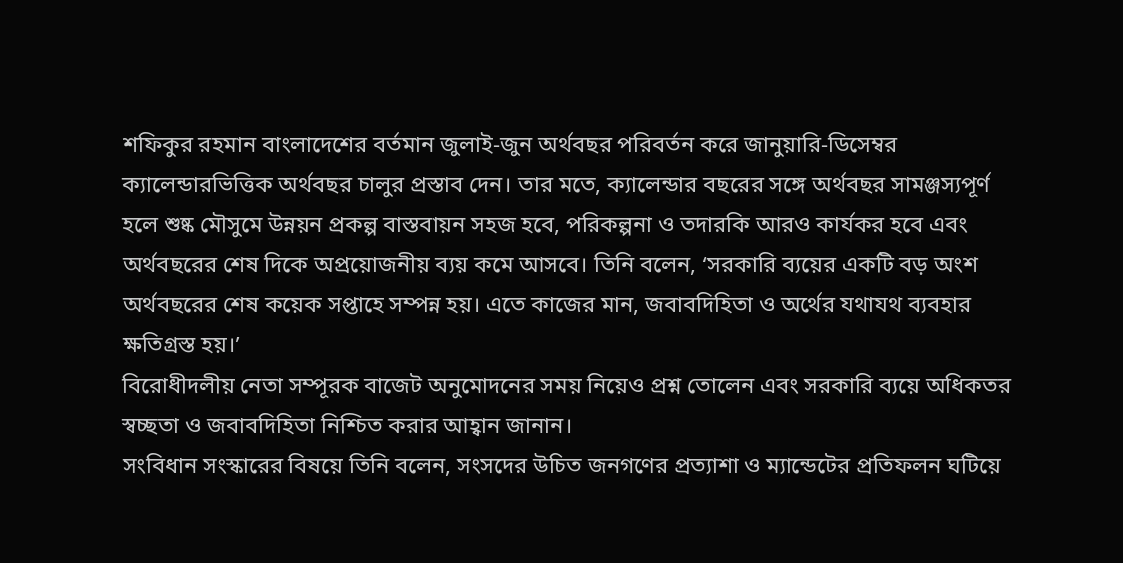শফিকুর রহমান বাংলাদেশের বর্তমান জুলাই-জুন অর্থবছর পরিবর্তন করে জানুয়ারি-ডিসেম্বর ক্যালেন্ডারভিত্তিক অর্থবছর চালুর প্রস্তাব দেন। তার মতে, ক্যালেন্ডার বছরের সঙ্গে অর্থবছর সামঞ্জস্যপূর্ণ হলে শুষ্ক মৌসুমে উন্নয়ন প্রকল্প বাস্তবায়ন সহজ হবে, পরিকল্পনা ও তদারকি আরও কার্যকর হবে এবং অর্থবছরের শেষ দিকে অপ্রয়োজনীয় ব্যয় কমে আসবে। তিনি বলেন, ‘সরকারি ব্যয়ের একটি বড় অংশ অর্থবছরের শেষ কয়েক সপ্তাহে সম্পন্ন হয়। এতে কাজের মান, জবাবদিহিতা ও অর্থের যথাযথ ব্যবহার ক্ষতিগ্রস্ত হয়।’
বিরোধীদলীয় নেতা সম্পূরক বাজেট অনুমোদনের সময় নিয়েও প্রশ্ন তোলেন এবং সরকারি ব্যয়ে অধিকতর স্বচ্ছতা ও জবাবদিহিতা নিশ্চিত করার আহ্বান জানান।
সংবিধান সংস্কারের বিষয়ে তিনি বলেন, সংসদের উচিত জনগণের প্রত্যাশা ও ম্যান্ডেটের প্রতিফলন ঘটিয়ে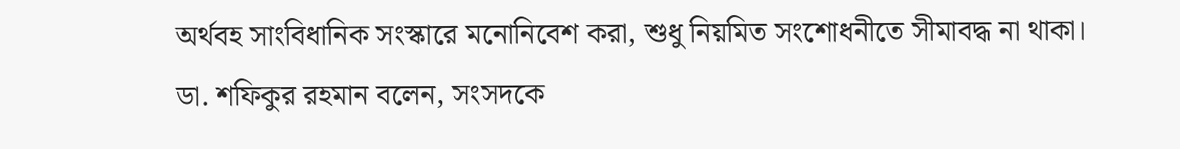অর্থবহ সাংবিধানিক সংস্কারে মনোনিবেশ করা, শুধু নিয়মিত সংশোধনীতে সীমাবদ্ধ না থাকা।
ডা. শফিকুর রহমান বলেন, সংসদকে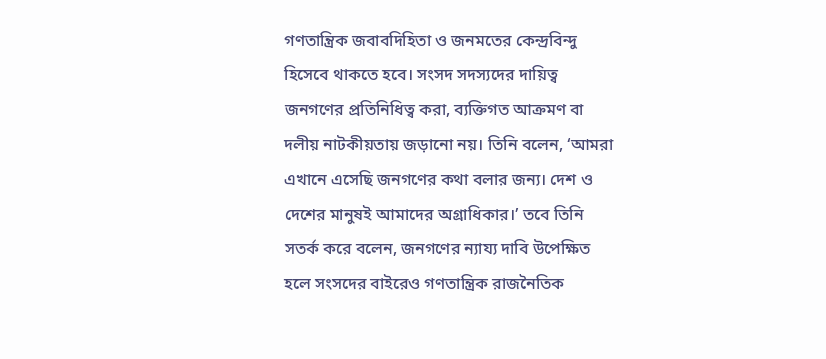গণতান্ত্রিক জবাবদিহিতা ও জনমতের কেন্দ্রবিন্দু হিসেবে থাকতে হবে। সংসদ সদস্যদের দায়িত্ব জনগণের প্রতিনিধিত্ব করা, ব্যক্তিগত আক্রমণ বা দলীয় নাটকীয়তায় জড়ানো নয়। তিনি বলেন, ‘আমরা এখানে এসেছি জনগণের কথা বলার জন্য। দেশ ও দেশের মানুষই আমাদের অগ্রাধিকার।’ তবে তিনি সতর্ক করে বলেন, জনগণের ন্যায্য দাবি উপেক্ষিত হলে সংসদের বাইরেও গণতান্ত্রিক রাজনৈতিক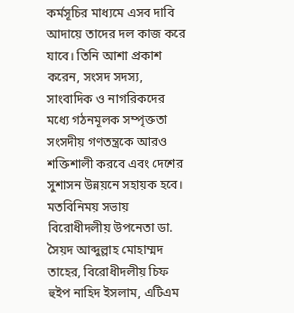কর্মসূচির মাধ্যমে এসব দাবি আদায়ে তাদের দল কাজ করে যাবে। তিনি আশা প্রকাশ করেন, সংসদ সদস্য, সাংবাদিক ও নাগরিকদের মধ্যে গঠনমূলক সম্পৃক্ততা সংসদীয় গণতন্ত্রকে আরও শক্তিশালী করবে এবং দেশের সুশাসন উন্নয়নে সহায়ক হবে।
মতবিনিময় সভায় বিরোধীদলীয় উপনেতা ডা. সৈয়দ আব্দুল্লাহ মোহাম্মদ তাহের, বিরোধীদলীয় চিফ হুইপ নাহিদ ইসলাম, এটিএম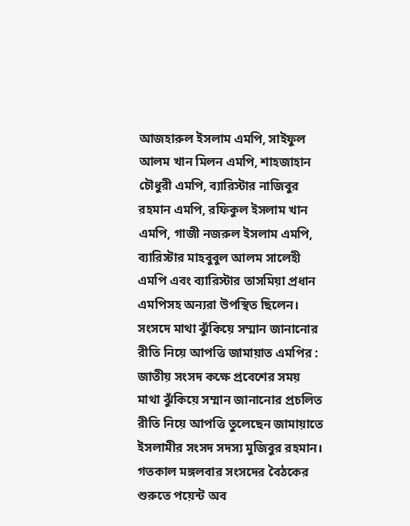আজহারুল ইসলাম এমপি, সাইফুল আলম খান মিলন এমপি, শাহজাহান চৌধুরী এমপি, ব্যারিস্টার নাজিবুর রহমান এমপি, রফিকুল ইসলাম খান এমপি, গাজী নজরুল ইসলাম এমপি, ব্যারিস্টার মাহবুবুল আলম সালেহী এমপি এবং ব্যারিস্টার তাসমিয়া প্রধান এমপিসহ অন্যরা উপস্থিত ছিলেন।
সংসদে মাথা ঝুঁকিয়ে সম্মান জানানোর রীতি নিয়ে আপত্তি জামায়াত এমপির : জাতীয় সংসদ কক্ষে প্রবেশের সময় মাথা ঝুঁকিয়ে সম্মান জানানোর প্রচলিত রীতি নিয়ে আপত্তি তুলেছেন জামায়াতে ইসলামীর সংসদ সদস্য মুজিবুর রহমান। গতকাল মঙ্গলবার সংসদের বৈঠকের শুরুতে পয়েন্ট অব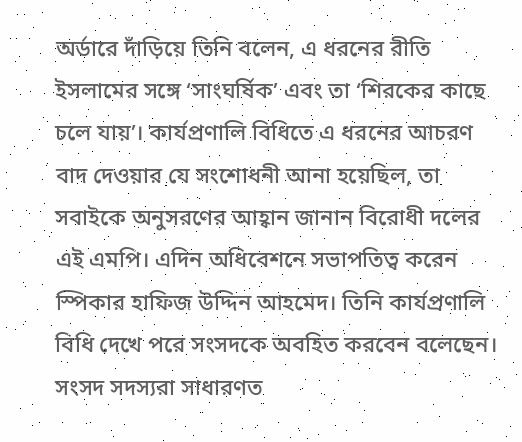অর্ডারে দাঁড়িয়ে তিনি বলেন, এ ধরনের রীতি ইসলামের সঙ্গে ‘সাংঘর্ষিক’ এবং তা ‘শিরকের কাছে চলে যায়’। কার্যপ্রণালি বিধিতে এ ধরনের আচরণ বাদ দেওয়ার যে সংশোধনী আনা হয়েছিল, তা সবাইকে অনুসরণের আহ্বান জানান বিরোধী দলের এই এমপি। এদিন অধিবেশনে সভাপতিত্ব করেন স্পিকার হাফিজ উদ্দিন আহমেদ। তিনি কার্যপ্রণালি বিধি দেখে পরে সংসদকে অবহিত করবেন বলেছেন।
সংসদ সদস্যরা সাধারণত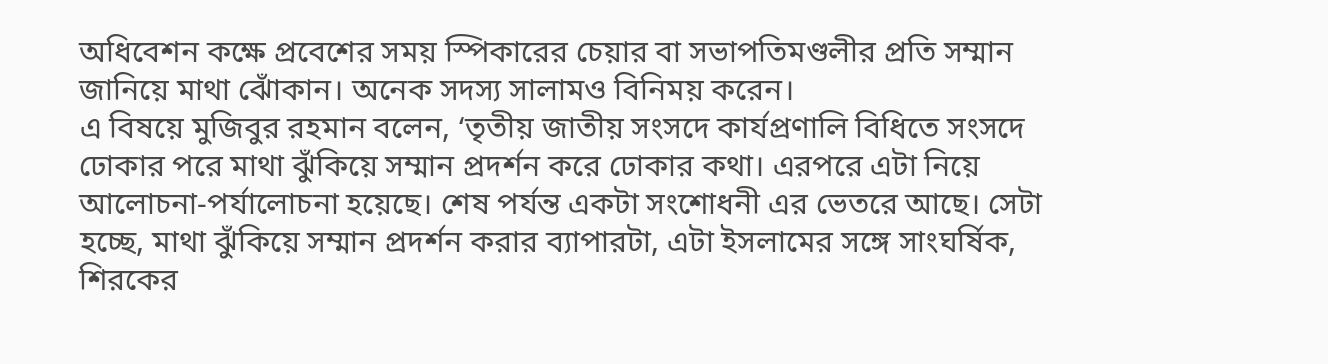অধিবেশন কক্ষে প্রবেশের সময় স্পিকারের চেয়ার বা সভাপতিমণ্ডলীর প্রতি সম্মান জানিয়ে মাথা ঝোঁকান। অনেক সদস্য সালামও বিনিময় করেন।
এ বিষয়ে মুজিবুর রহমান বলেন, ‘তৃতীয় জাতীয় সংসদে কার্যপ্রণালি বিধিতে সংসদে ঢোকার পরে মাথা ঝুঁকিয়ে সম্মান প্রদর্শন করে ঢোকার কথা। এরপরে এটা নিয়ে আলোচনা-পর্যালোচনা হয়েছে। শেষ পর্যন্ত একটা সংশোধনী এর ভেতরে আছে। সেটা হচ্ছে, মাথা ঝুঁকিয়ে সম্মান প্রদর্শন করার ব্যাপারটা, এটা ইসলামের সঙ্গে সাংঘর্ষিক, শিরকের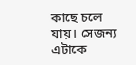কাছে চলে যায়। সেজন্য এটাকে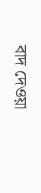বাদ দেওয়া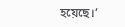হয়েছে।’